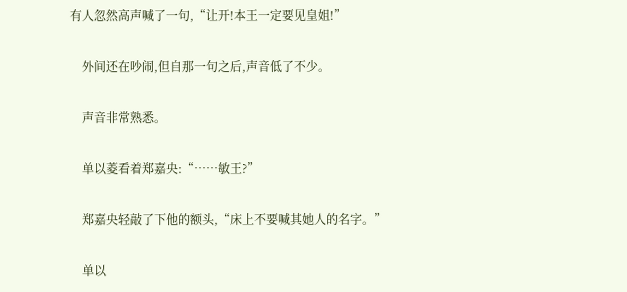有人忽然高声喊了一句,“让开!本王一定要见皇姐!”

    外间还在吵闹,但自那一句之后,声音低了不少。

    声音非常熟悉。

    单以菱看着郑嘉央:“……敏王?”

    郑嘉央轻敲了下他的额头,“床上不要喊其她人的名字。”

    单以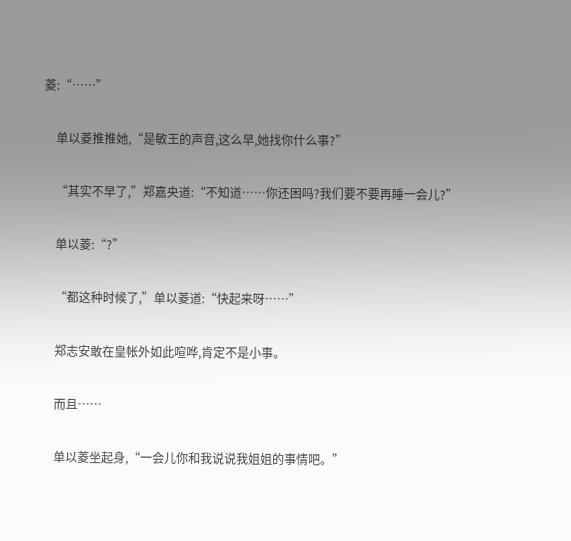菱:“……”

    单以菱推推她,“是敏王的声音,这么早,她找你什么事?”

    “其实不早了,”郑嘉央道:“不知道……你还困吗?我们要不要再睡一会儿?”

    单以菱:“?”

    “都这种时候了,”单以菱道:“快起来呀……”

    郑志安敢在皇帐外如此喧哗,肯定不是小事。

    而且……

    单以菱坐起身,“一会儿你和我说说我姐姐的事情吧。”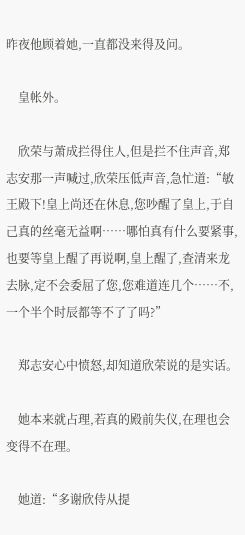昨夜他顾着她,一直都没来得及问。

    皇帐外。

    欣荣与萧成拦得住人,但是拦不住声音,郑志安那一声喊过,欣荣压低声音,急忙道:“敏王殿下!皇上尚还在休息,您吵醒了皇上,于自己真的丝毫无益啊……哪怕真有什么要紧事,也要等皇上醒了再说啊,皇上醒了,查清来龙去脉,定不会委屈了您,您难道连几个……不,一个半个时辰都等不了了吗?”

    郑志安心中愤怒,却知道欣荣说的是实话。

    她本来就占理,若真的殿前失仪,在理也会变得不在理。

    她道:“多谢欣侍从提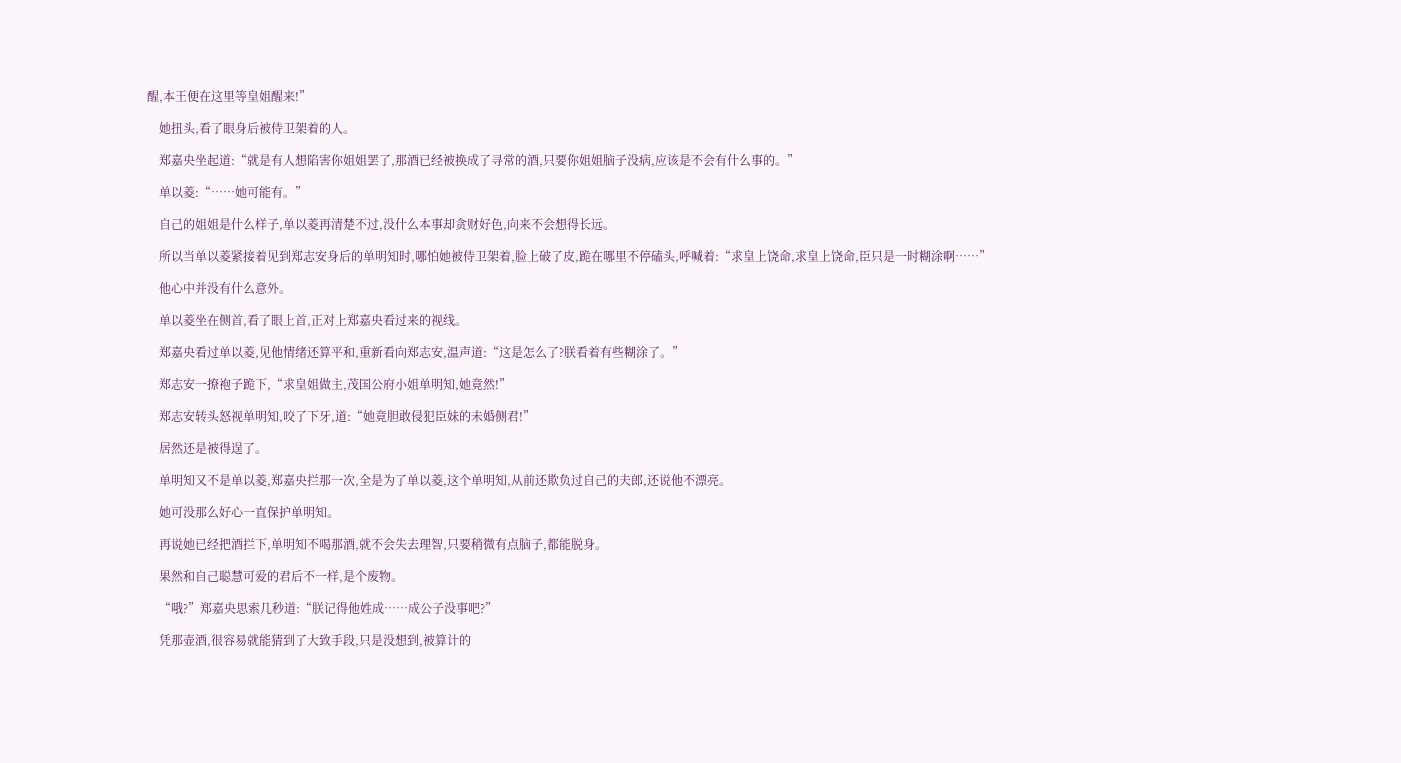醒,本王便在这里等皇姐醒来!”

    她扭头,看了眼身后被侍卫架着的人。

    郑嘉央坐起道:“就是有人想陷害你姐姐罢了,那酒已经被换成了寻常的酒,只要你姐姐脑子没病,应该是不会有什么事的。”

    单以菱:“……她可能有。”

    自己的姐姐是什么样子,单以菱再清楚不过,没什么本事却贪财好色,向来不会想得长远。

    所以当单以菱紧接着见到郑志安身后的单明知时,哪怕她被侍卫架着,脸上破了皮,跪在哪里不停磕头,呼喊着:“求皇上饶命,求皇上饶命,臣只是一时糊涂啊……”

    他心中并没有什么意外。

    单以菱坐在侧首,看了眼上首,正对上郑嘉央看过来的视线。

    郑嘉央看过单以菱,见他情绪还算平和,重新看向郑志安,温声道:“这是怎么了?朕看着有些糊涂了。”

    郑志安一撩袍子跪下,“求皇姐做主,茂国公府小姐单明知,她竟然!”

    郑志安转头怒视单明知,咬了下牙,道:“她竟胆敢侵犯臣妹的未婚侧君!”

    居然还是被得逞了。

    单明知又不是单以菱,郑嘉央拦那一次,全是为了单以菱,这个单明知,从前还欺负过自己的夫郎,还说他不漂亮。

    她可没那么好心一直保护单明知。

    再说她已经把酒拦下,单明知不喝那酒,就不会失去理智,只要稍微有点脑子,都能脱身。

    果然和自己聪慧可爱的君后不一样,是个废物。

    “哦?”郑嘉央思索几秒道:“朕记得他姓成……成公子没事吧?”

    凭那壶酒,很容易就能猜到了大致手段,只是没想到,被算计的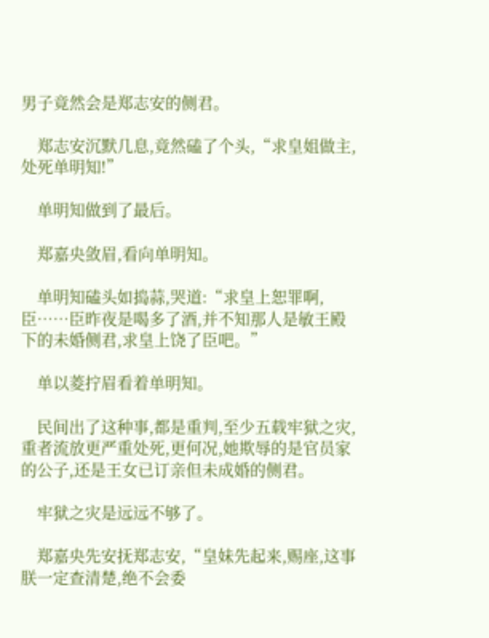男子竟然会是郑志安的侧君。

    郑志安沉默几息,竟然磕了个头,“求皇姐做主,处死单明知!”

    单明知做到了最后。

    郑嘉央敛眉,看向单明知。

    单明知磕头如捣蒜,哭道:“求皇上恕罪啊,臣……臣昨夜是喝多了酒,并不知那人是敏王殿下的未婚侧君,求皇上饶了臣吧。”

    单以菱拧眉看着单明知。

    民间出了这种事,都是重判,至少五载牢狱之灾,重者流放更严重处死,更何况,她欺辱的是官员家的公子,还是王女已订亲但未成婚的侧君。

    牢狱之灾是远远不够了。

    郑嘉央先安抚郑志安,“皇妹先起来,赐座,这事朕一定查清楚,绝不会委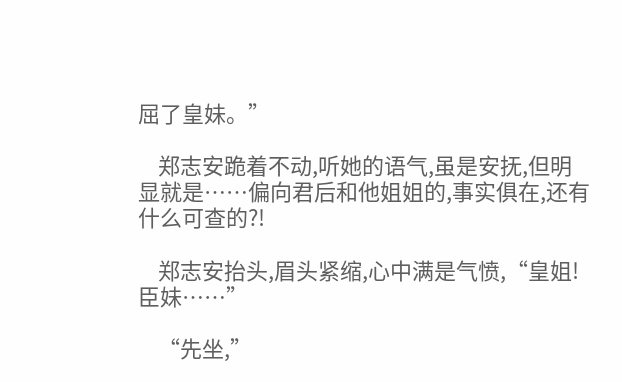屈了皇妹。”

    郑志安跪着不动,听她的语气,虽是安抚,但明显就是……偏向君后和他姐姐的,事实俱在,还有什么可查的?!

    郑志安抬头,眉头紧缩,心中满是气愤,“皇姐!臣妹……”

    “先坐,”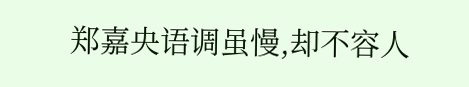郑嘉央语调虽慢,却不容人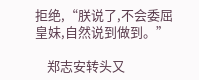拒绝,“朕说了,不会委屈皇妹,自然说到做到。”

    郑志安转头又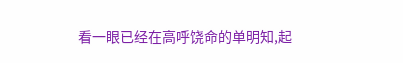看一眼已经在高呼饶命的单明知,起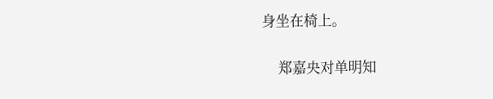身坐在椅上。

    郑嘉央对单明知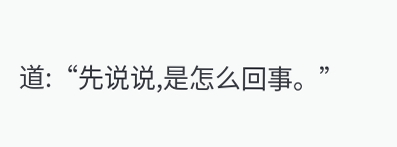道:“先说说,是怎么回事。”